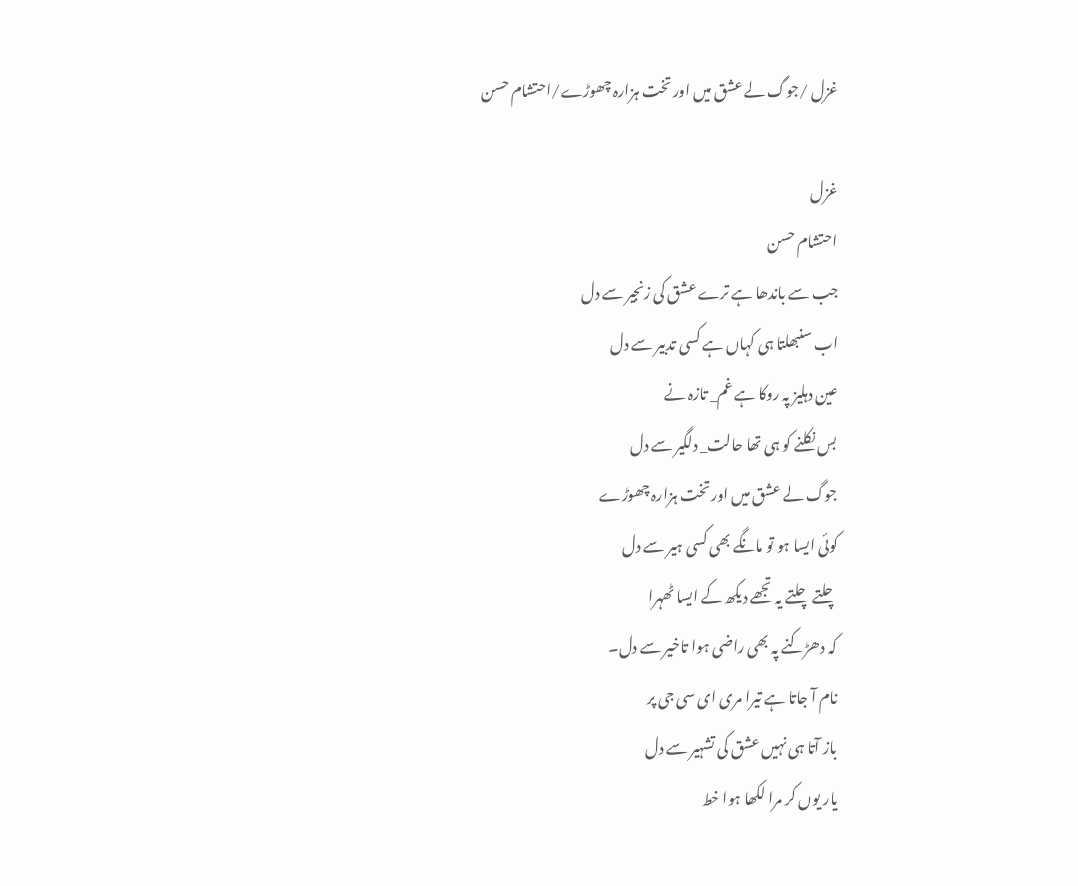غزل /جوگ لے عشق میں اور تخت ہزارہ چھوڑے/احتشام حسن

غزل
احتشام حسن
جب سے باندھا ہے ترے عشق کی زنجیر سے دل
اب سنبھلتا ہی کہاں ہے کسی تدبیر سے دل
عین دہلیز پہ روکا ہے غم_ تازہ نے
بس نکلنے کو ہی تھا حالت_ دلگیر سے دل
جوگ لے عشق میں اور تخت ہزارہ چھوڑے
کوئی ایسا ہو تو مانگے بھی کسی ہیر سے دل
چلتے چلتے یہ تجھے دیکھ کے ایسا ٹھہرا
کہ دھڑکنے پہ بھی راضی ہوا تاخیر سے دل۔
نام آ جاتا ہے تیرا مری ای سی جی پر
باز آتا ہی نہیں عشق کی تشہیر سے دل
یار یوں کر مرا لکھا ہوا خط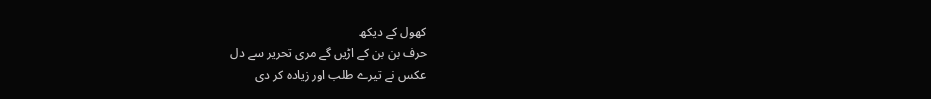کھول کے دیکھ
حرف بن بن کے اڑیں گے مری تحریر سے دل
عکس نے تیرے طلب اور زیادہ کر دی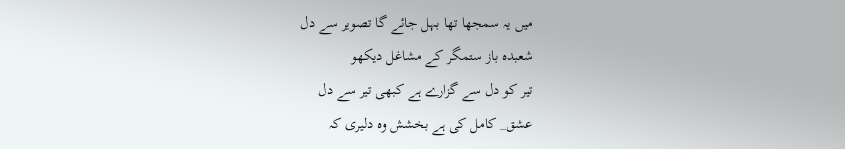میں یہ سمجھا تھا بہل جائے گا تصویر سے دل
شعبدہ باز ستمگر کے مشاغل دیکهو
تیر کو دل سے گزارے ہے کبھی تیر سے دل
عشق_ کامل کی ہے بخشش وہ دلیری کہ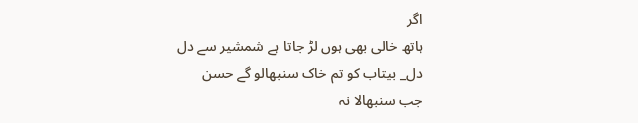اگر
ہاتھ خالی بھی ہوں لڑ جاتا ہے شمشیر سے دل
دل_ بیتاب کو تم خاک سنبھالو گے حسن
جب سنبھالا نہ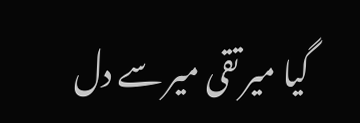گیا میر تقی میر سے دل